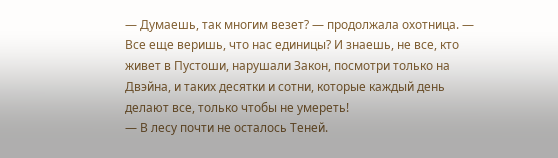— Думаешь, так многим везет? — продолжала охотница. — Все еще веришь, что нас единицы? И знаешь, не все, кто живет в Пустоши, нарушали Закон, посмотри только на Двэйна, и таких десятки и сотни, которые каждый день делают все, только чтобы не умереть!
— В лесу почти не осталось Теней.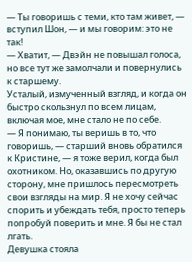— Ты говоришь с теми, кто там живет, — вступил Шон, — и мы говорим: это не так!
— Хватит, — Двэйн не повышал голоса, но все тут же замолчали и повернулись к старшему.
Усталый, измученный взгляд, и когда он быстро скользнул по всем лицам, включая мое, мне стало не по себе.
— Я понимаю, ты веришь в то, что говоришь, — старший вновь обратился к Кристине, — я тоже верил, когда был охотником. Но, оказавшись по другую сторону, мне пришлось пересмотреть свои взгляды на мир. Я не хочу сейчас спорить и убеждать тебя, просто теперь попробуй поверить и мне. Я бы не стал лгать.
Девушка стояла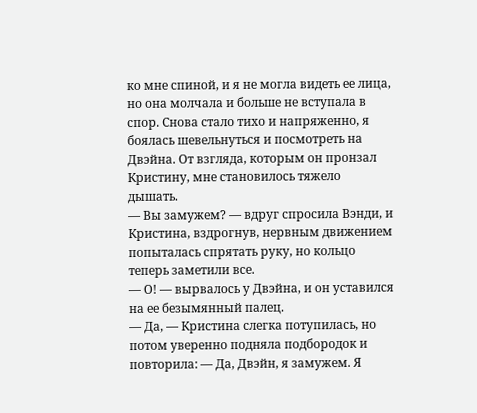ко мне спиной, и я не могла видеть ее лица, но она молчала и больше не вступала в спор. Снова стало тихо и напряженно, я боялась шевельнуться и посмотреть на Двэйна. От взгляда, которым он пронзал Кристину, мне становилось тяжело дышать.
— Вы замужем? — вдруг спросила Вэнди, и Кристина, вздрогнув, нервным движением попыталась спрятать руку, но кольцо теперь заметили все.
— О! — вырвалось у Двэйна, и он уставился на ее безымянный палец.
— Да, — Кристина слегка потупилась, но потом уверенно подняла подбородок и повторила: — Да, Двэйн, я замужем. Я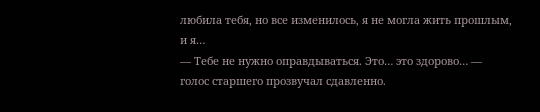любила тебя, но все изменилось, я не могла жить прошлым, и я…
— Тебе не нужно оправдываться. Это… это здорово… — голос старшего прозвучал сдавленно.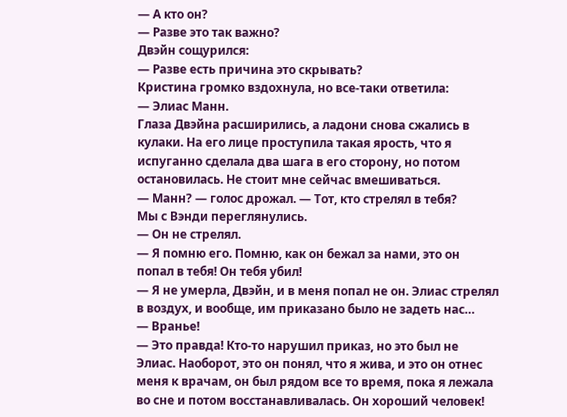— А кто он?
— Разве это так важно?
Двэйн сощурился:
— Разве есть причина это скрывать?
Кристина громко вздохнула, но все-таки ответила:
— Элиас Манн.
Глаза Двэйна расширились, а ладони снова сжались в кулаки. На его лице проступила такая ярость, что я испуганно сделала два шага в его сторону, но потом остановилась. Не стоит мне сейчас вмешиваться.
— Манн? — голос дрожал. — Тот, кто стрелял в тебя?
Мы с Вэнди переглянулись.
— Он не стрелял.
— Я помню его. Помню, как он бежал за нами, это он попал в тебя! Он тебя убил!
— Я не умерла, Двэйн, и в меня попал не он. Элиас стрелял в воздух, и вообще, им приказано было не задеть нас…
— Вранье!
— Это правда! Кто-то нарушил приказ, но это был не Элиас. Наоборот, это он понял, что я жива, и это он отнес меня к врачам, он был рядом все то время, пока я лежала во сне и потом восстанавливалась. Он хороший человек!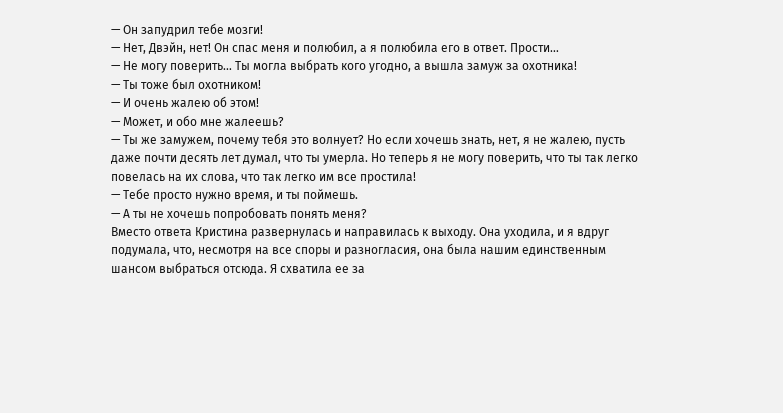— Он запудрил тебе мозги!
— Нет, Двэйн, нет! Он спас меня и полюбил, а я полюбила его в ответ. Прости…
— Не могу поверить… Ты могла выбрать кого угодно, а вышла замуж за охотника!
— Ты тоже был охотником!
— И очень жалею об этом!
— Может, и обо мне жалеешь?
— Ты же замужем, почему тебя это волнует? Но если хочешь знать, нет, я не жалею, пусть даже почти десять лет думал, что ты умерла. Но теперь я не могу поверить, что ты так легко повелась на их слова, что так легко им все простила!
— Тебе просто нужно время, и ты поймешь.
— А ты не хочешь попробовать понять меня?
Вместо ответа Кристина развернулась и направилась к выходу. Она уходила, и я вдруг подумала, что, несмотря на все споры и разногласия, она была нашим единственным шансом выбраться отсюда. Я схватила ее за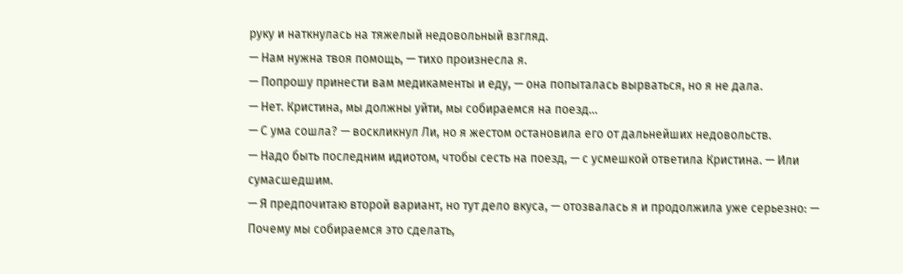руку и наткнулась на тяжелый недовольный взгляд.
— Нам нужна твоя помощь, — тихо произнесла я.
— Попрошу принести вам медикаменты и еду, — она попыталась вырваться, но я не дала.
— Нет. Кристина, мы должны уйти, мы собираемся на поезд…
— С ума сошла? — воскликнул Ли, но я жестом остановила его от дальнейших недовольств.
— Надо быть последним идиотом, чтобы сесть на поезд, — с усмешкой ответила Кристина. — Или сумасшедшим.
— Я предпочитаю второй вариант, но тут дело вкуса, — отозвалась я и продолжила уже серьезно: — Почему мы собираемся это сделать,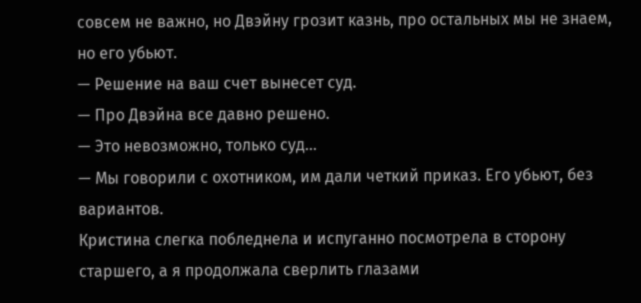совсем не важно, но Двэйну грозит казнь, про остальных мы не знаем, но его убьют.
— Решение на ваш счет вынесет суд.
— Про Двэйна все давно решено.
— Это невозможно, только суд…
— Мы говорили с охотником, им дали четкий приказ. Его убьют, без вариантов.
Кристина слегка побледнела и испуганно посмотрела в сторону старшего, а я продолжала сверлить глазами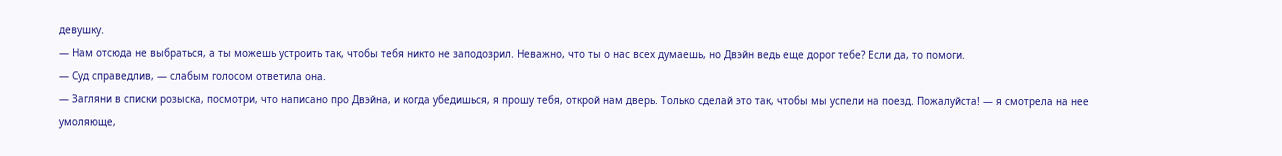девушку.
— Нам отсюда не выбраться, а ты можешь устроить так, чтобы тебя никто не заподозрил. Неважно, что ты о нас всех думаешь, но Двэйн ведь еще дорог тебе? Если да, то помоги.
— Суд справедлив, — слабым голосом ответила она.
— Загляни в списки розыска, посмотри, что написано про Двэйна, и когда убедишься, я прошу тебя, открой нам дверь. Только сделай это так, чтобы мы успели на поезд. Пожалуйста! — я смотрела на нее умоляюще,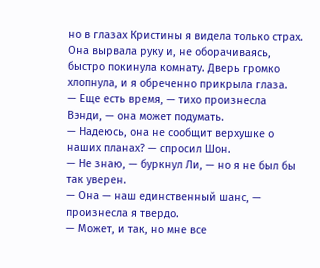но в глазах Кристины я видела только страх.
Она вырвала руку и, не оборачиваясь, быстро покинула комнату. Дверь громко хлопнула, и я обреченно прикрыла глаза.
— Еще есть время, — тихо произнесла Вэнди, — она может подумать.
— Надеюсь, она не сообщит верхушке о наших планах? — спросил Шон.
— Не знаю, — буркнул Ли, — но я не был бы так уверен.
— Она — наш единственный шанс, — произнесла я твердо.
— Может, и так, но мне все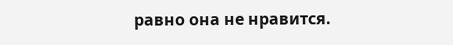равно она не нравится.